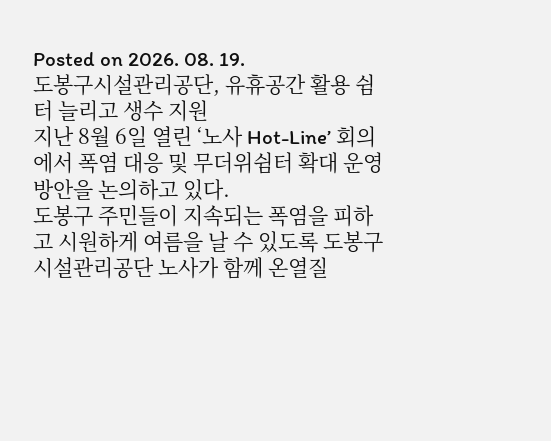Posted on 2026. 08. 19.
도봉구시설관리공단, 유휴공간 활용 쉼터 늘리고 생수 지원
지난 8월 6일 열린 ‘노사 Hot-Line’ 회의에서 폭염 대응 및 무더위쉼터 확대 운영 방안을 논의하고 있다.
도봉구 주민들이 지속되는 폭염을 피하고 시원하게 여름을 날 수 있도록 도봉구시설관리공단 노사가 함께 온열질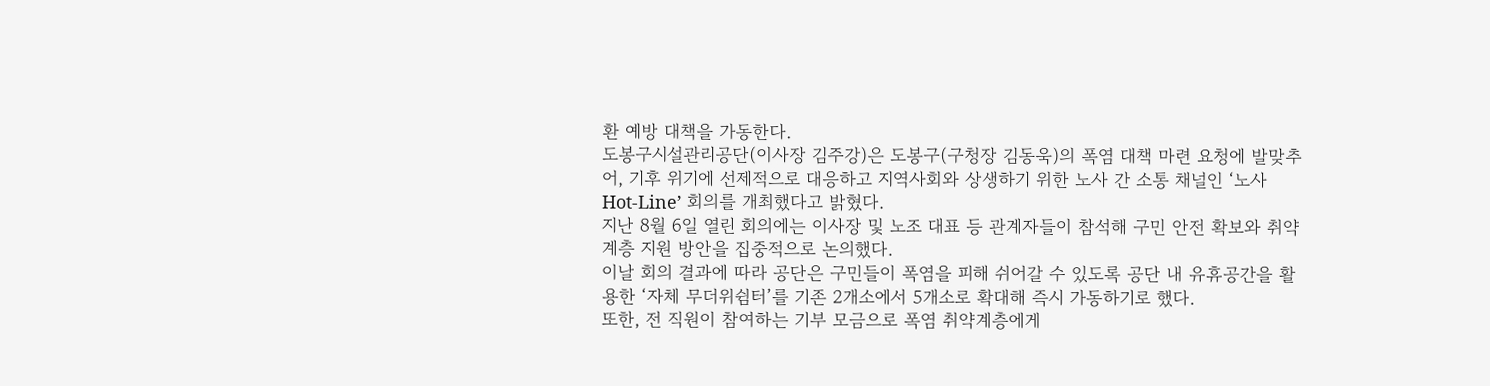환 예방 대책을 가동한다.
도봉구시설관리공단(이사장 김주강)은 도봉구(구청장 김동욱)의 폭염 대책 마련 요청에 발맞추어, 기후 위기에 선제적으로 대응하고 지역사회와 상생하기 위한 노사 간 소통 채널인 ‘노사 Hot-Line’ 회의를 개최했다고 밝혔다.
지난 8월 6일 열린 회의에는 이사장 및 노조 대표 등 관계자들이 참석해 구민 안전 확보와 취약계층 지원 방안을 집중적으로 논의했다.
이날 회의 결과에 따라 공단은 구민들이 폭염을 피해 쉬어갈 수 있도록 공단 내 유휴공간을 활용한 ‘자체 무더위쉼터’를 기존 2개소에서 5개소로 확대해 즉시 가동하기로 했다.
또한, 전 직원이 참여하는 기부 모금으로 폭염 취약계층에게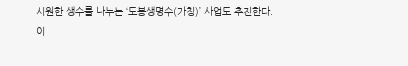시원한 생수를 나누는 ‘도봉생명수(가칭)’ 사업도 추진한다.
이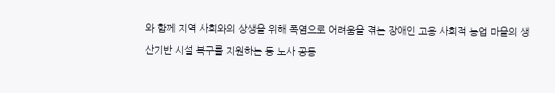와 함께 지역 사회와의 상생을 위해 폭염으로 어려움을 겪는 장애인 고용 사회적 농업 마을의 생산기반 시설 복구를 지원하는 등 노사 공동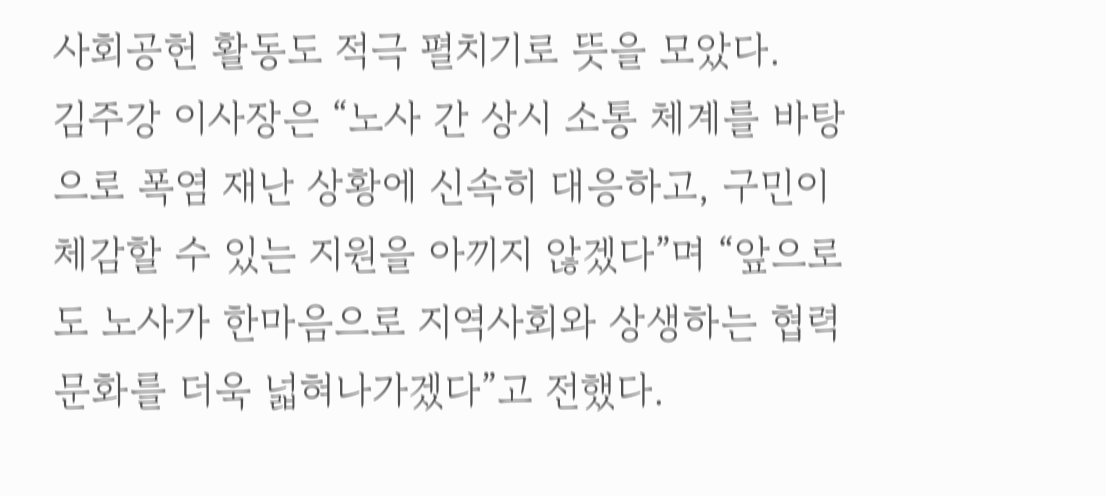사회공헌 활동도 적극 펼치기로 뜻을 모았다.
김주강 이사장은 “노사 간 상시 소통 체계를 바탕으로 폭염 재난 상황에 신속히 대응하고, 구민이 체감할 수 있는 지원을 아끼지 않겠다”며 “앞으로도 노사가 한마음으로 지역사회와 상생하는 협력 문화를 더욱 넓혀나가겠다”고 전했다.